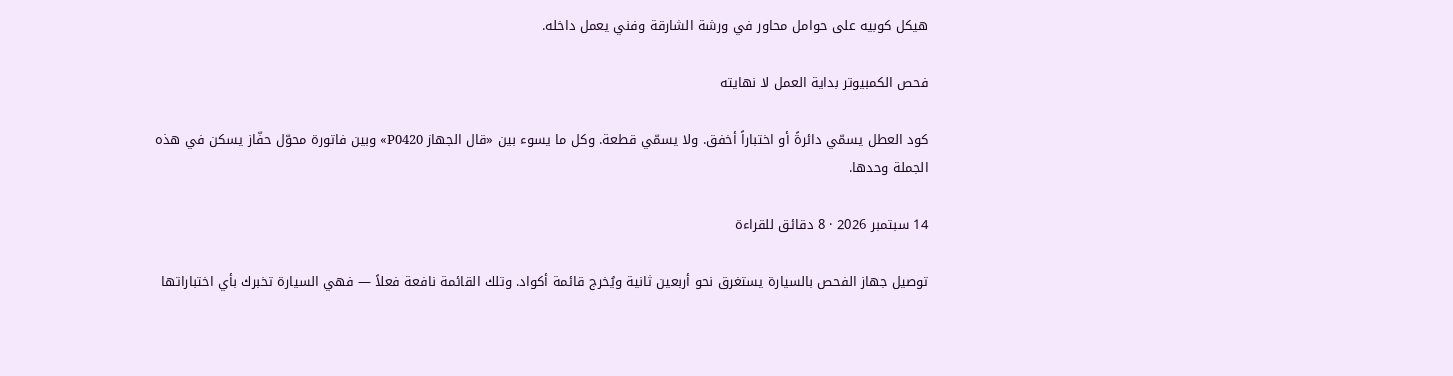هيكل كوبيه على حوامل محاور في ورشة الشارقة وفني يعمل داخله.

فحص الكمبيوتر بداية العمل لا نهايته

كود العطل يسمّي دائرةً أو اختباراً أخفق. ولا يسمّي قطعة. وكل ما يسوء بين «قال الجهاز P0420» وبين فاتورة محوّل حفّاز يسكن في هذه الجملة وحدها.

14 سبتمبر 2026 · 8 دقائق للقراءة

توصيل جهاز الفحص بالسيارة يستغرق نحو أربعين ثانية ويُخرج قائمة أكواد. وتلك القائمة نافعة فعلاً — فهي السيارة تخبرك بأي اختباراتها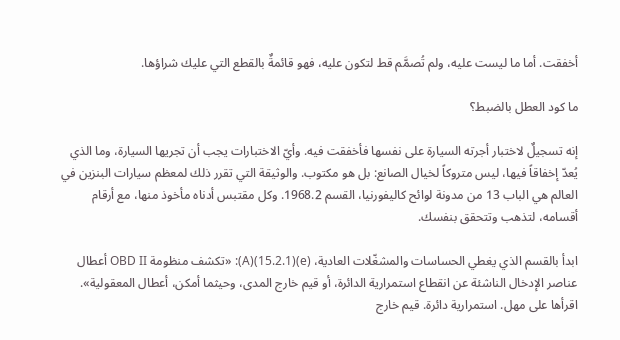أخفقت. أما ما ليست عليه، ولم تُصمَّم قط لتكون عليه، فهو قائمةٌ بالقطع التي عليك شراؤها.

ما كود العطل بالضبط؟

إنه تسجيلٌ لاختبار أجرته السيارة على نفسها فأخفقت فيه. وأيّ الاختبارات يجب أن تجريها السيارة، وما الذي يُعدّ إخفاقاً فيها، ليس متروكاً لخيال الصانع: بل هو مكتوب. والوثيقة التي تقرر ذلك لمعظم سيارات البنزين في العالم هي الباب 13 من مدونة لوائح كاليفورنيا، القسم 1968.2. وكل مقتبس أدناه مأخوذ منها، مع أرقام أقسامه، لتذهب وتتحقق بنفسك.

ابدأ بالقسم الذي يغطي الحساسات والمشغّلات العادية، (e)(15.2.1)(A): «تكشف منظومة OBD II أعطال عناصر الإدخال الناشئة عن انقطاع استمرارية الدائرة، أو قيم خارج المدى، وحيثما أمكن، أعطال المعقولية». اقرأها على مهل. استمرارية دائرة. قيم خارج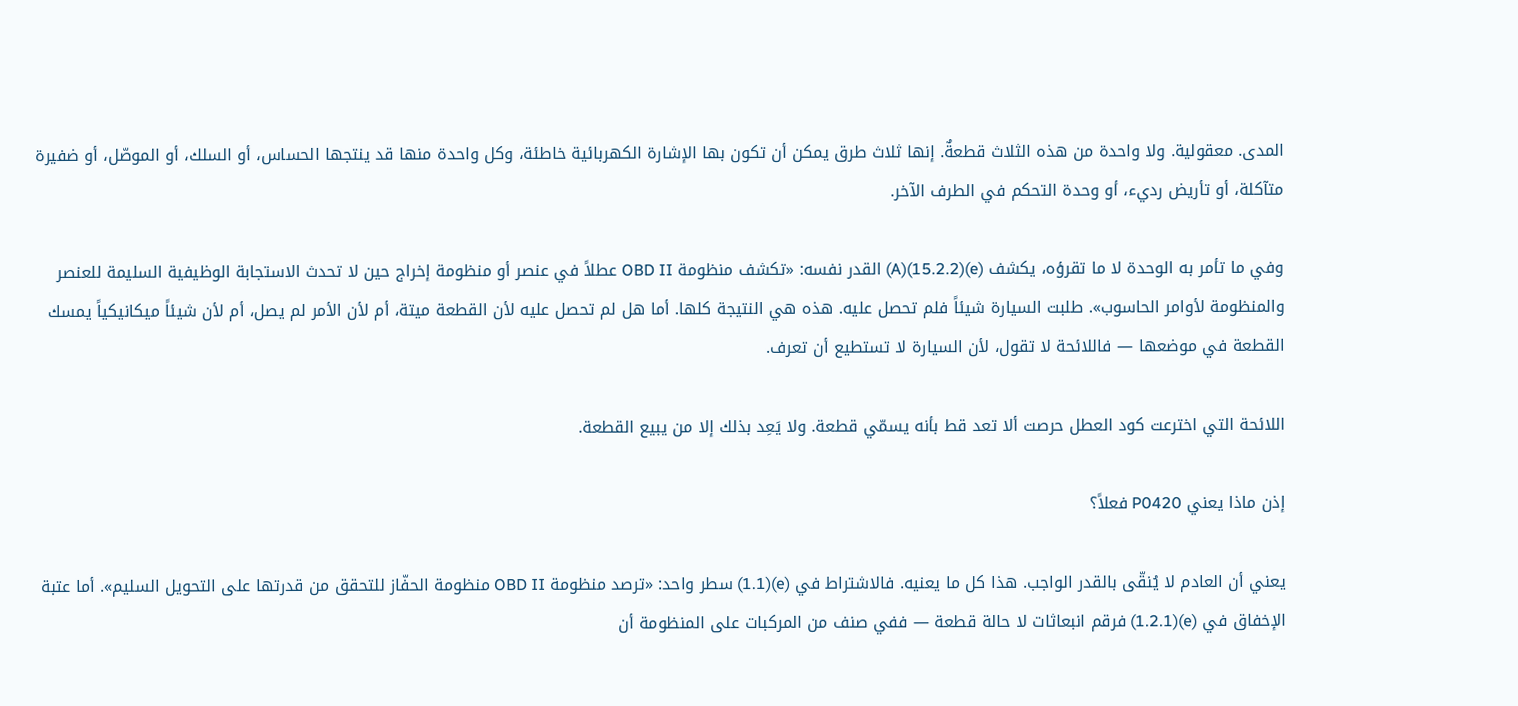المدى. معقولية. ولا واحدة من هذه الثلاث قطعةٌ. إنها ثلاث طرق يمكن أن تكون بها الإشارة الكهربائية خاطئة، وكل واحدة منها قد ينتجها الحساس، أو السلك، أو الموصّل، أو ضفيرة متآكلة، أو تأريض رديء، أو وحدة التحكم في الطرف الآخر.

وفي ما تأمر به الوحدة لا ما تقرؤه، يكشف (e)(15.2.2)(A) القدر نفسه: «تكشف منظومة OBD II عطلاً في عنصر أو منظومة إخراج حين لا تحدث الاستجابة الوظيفية السليمة للعنصر والمنظومة لأوامر الحاسوب». طلبت السيارة شيئاً فلم تحصل عليه. هذه هي النتيجة كلها. أما هل لم تحصل عليه لأن القطعة ميتة، أم لأن الأمر لم يصل، أم لأن شيئاً ميكانيكياً يمسك القطعة في موضعها — فاللائحة لا تقول، لأن السيارة لا تستطيع أن تعرف.

اللائحة التي اخترعت كود العطل حرصت ألا تعد قط بأنه يسمّي قطعة. ولا يَعِد بذلك إلا من يبيع القطعة.

إذن ماذا يعني P0420 فعلاً؟

يعني أن العادم لا يُنقّى بالقدر الواجب. هذا كل ما يعنيه. فالاشتراط في (e)(1.1) سطر واحد: «ترصد منظومة OBD II منظومة الحفّاز للتحقق من قدرتها على التحويل السليم». أما عتبة الإخفاق في (e)(1.2.1) فرقم انبعاثات لا حالة قطعة — ففي صنف من المركبات على المنظومة أن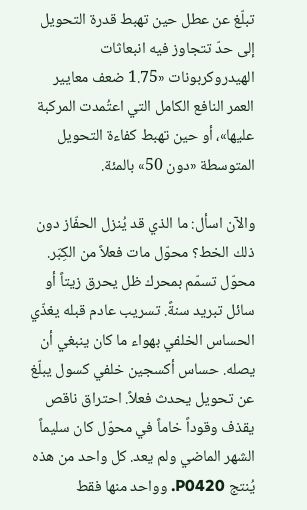تبلّغ عن عطل حين تهبط قدرة التحويل إلى حدّ تتجاوز فيه انبعاثات الهيدروكربونات «1.75 ضعف معايير العمر النافع الكامل التي اعتُمدت المركبة عليها»، أو حين تهبط كفاءة التحويل المتوسطة «دون 50» بالمئة.

والآن اسأل: ما الذي قد يُنزل الحفّاز دون ذلك الخط؟ محوّل مات فعلاً من الكِبَر. محوّل تسمّم بمحرك ظل يحرق زيتاً أو سائل تبريد سنةً. تسريب عادم قبله يغذّي الحساس الخلفي بهواء ما كان ينبغي أن يصله. حساس أكسجين خلفي كسول يبلّغ عن تحويل يحدث فعلاً. احتراق ناقص يقذف وقوداً خاماً في محوّل كان سليماً الشهر الماضي ولم يعد. كل واحد من هذه يُنتج P0420. وواحد منها فقط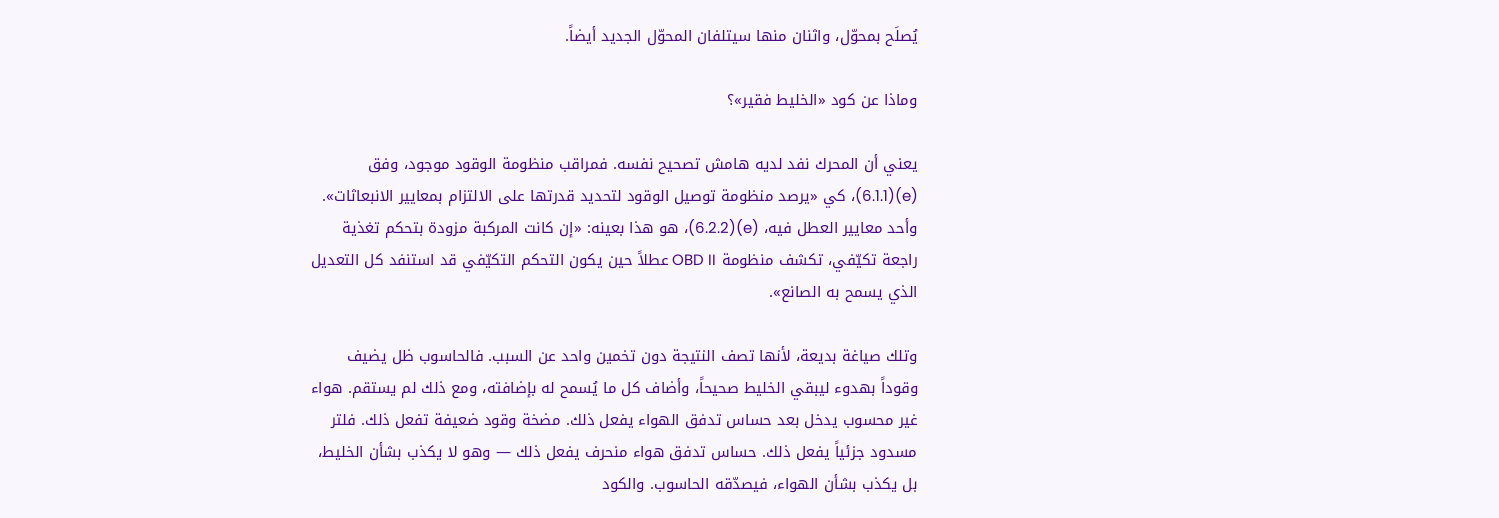يُصلَح بمحوّل، واثنان منها سيتلفان المحوّل الجديد أيضاً.

وماذا عن كود «الخليط فقير»؟

يعني أن المحرك نفد لديه هامش تصحيح نفسه. فمراقب منظومة الوقود موجود، وفق (e)(6.1.1)، كي «يرصد منظومة توصيل الوقود لتحديد قدرتها على الالتزام بمعايير الانبعاثات». وأحد معايير العطل فيه، (e)(6.2.2)، هو هذا بعينه: «إن كانت المركبة مزودة بتحكم تغذية راجعة تكيّفي، تكشف منظومة OBD II عطلاً حين يكون التحكم التكيّفي قد استنفد كل التعديل الذي يسمح به الصانع».

وتلك صياغة بديعة، لأنها تصف النتيجة دون تخمين واحد عن السبب. فالحاسوب ظل يضيف وقوداً بهدوء ليبقي الخليط صحيحاً، وأضاف كل ما يُسمح له بإضافته، ومع ذلك لم يستقم. هواء غير محسوب يدخل بعد حساس تدفق الهواء يفعل ذلك. مضخة وقود ضعيفة تفعل ذلك. فلتر مسدود جزئياً يفعل ذلك. حساس تدفق هواء منحرف يفعل ذلك — وهو لا يكذب بشأن الخليط، بل يكذب بشأن الهواء، فيصدّقه الحاسوب. والكود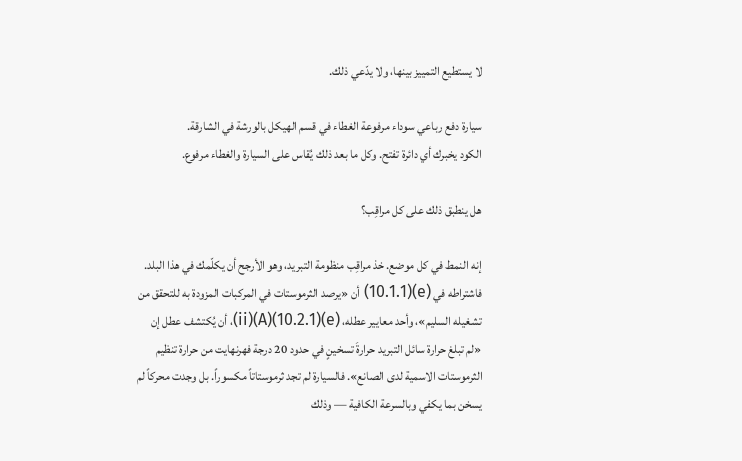لا يستطيع التمييز بينها، ولا يدّعي ذلك.

سيارة دفع رباعي سوداء مرفوعة الغطاء في قسم الهيكل بالورشة في الشارقة.
الكود يخبرك أي دائرة تفتح. وكل ما بعد ذلك يُقاس على السيارة والغطاء مرفوع.

هل ينطبق ذلك على كل مراقِب؟

إنه النمط في كل موضع. خذ مراقِب منظومة التبريد، وهو الأرجح أن يكلّمك في هذا البلد. فاشتراطه في (e)(10.1.1) أن «يرصد الثرموستات في المركبات المزودة به للتحقق من تشغيله السليم»، وأحد معايير عطله، (e)(10.2.1)(A)(ii)، أن يُكتشف عطل إن «لم تبلغ حرارة سائل التبريد حرارةَ تسخينٍ في حدود 20 درجة فهرنهايت من حرارة تنظيم الثرموستات الاسمية لدى الصانع». فالسيارة لم تجد ثرموستاتاً مكسوراً. بل وجدت محركاً لم يسخن بما يكفي وبالسرعة الكافية — وذلك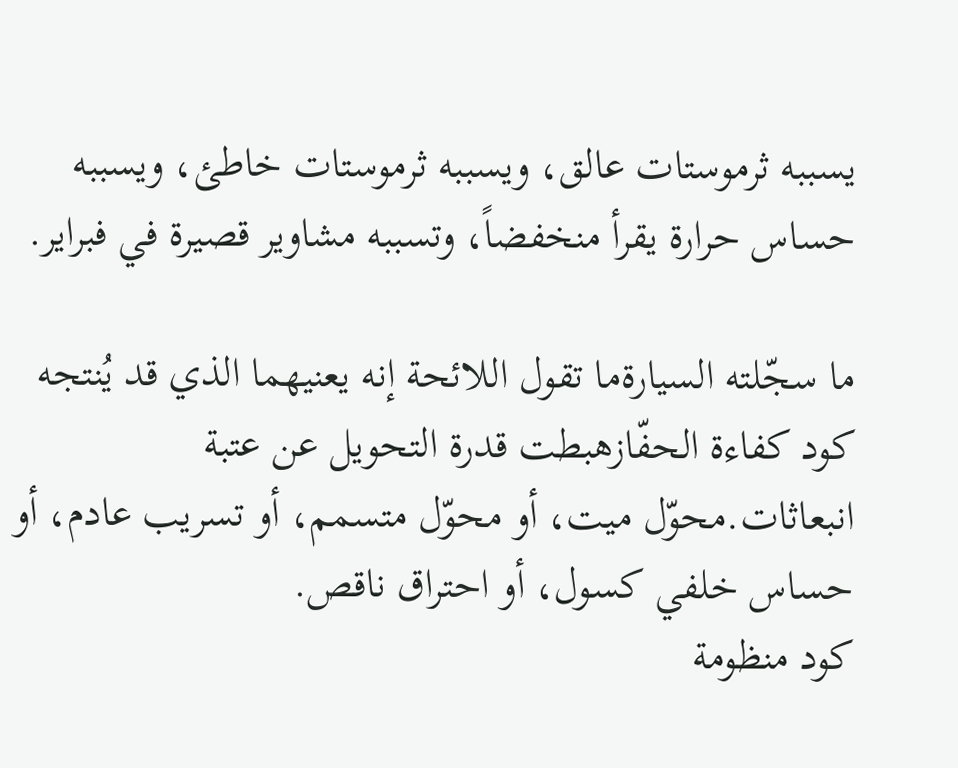يسببه ثرموستات عالق، ويسببه ثرموستات خاطئ، ويسببه حساس حرارة يقرأ منخفضاً، وتسببه مشاوير قصيرة في فبراير.

ما سجّلته السيارةما تقول اللائحة إنه يعنيهما الذي قد يُنتجه
كود كفاءة الحفّازهبطت قدرة التحويل عن عتبة انبعاثات.محوّل ميت، أو محوّل متسمم، أو تسريب عادم، أو حساس خلفي كسول، أو احتراق ناقص.
كود منظومة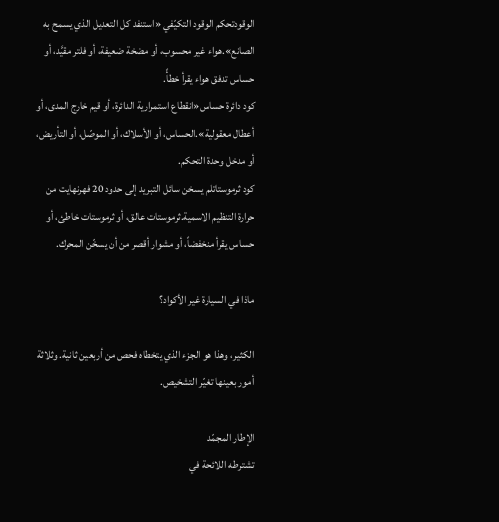الوقودتحكم الوقود التكيّفي «استنفد كل التعديل الذي يسمح به الصانع».هواء غير محسوب، أو مضخة ضعيفة، أو فلتر مقيَّد، أو حساس تدفق هواء يقرأ خطأً.
كود دائرة حساس«انقطاع استمرارية الدائرة، أو قيم خارج المدى، أو أعطال معقولية».الحساس، أو الأسلاك، أو الموصّل، أو التأريض، أو مدخل وحدة التحكم.
كود ثرموستاتلم يسخن سائل التبريد إلى حدود 20 فهرنهايت من حرارة التنظيم الاسمية.ثرموستات عالق، أو ثرموستات خاطئ، أو حساس يقرأ منخفضاً، أو مشوار أقصر من أن يسخّن المحرك.

ماذا في السيارة غير الأكواد؟

الكثير، وهذا هو الجزء الذي يتخطاه فحص من أربعين ثانية. وثلاثة أمور بعينها تغيّر التشخيص.

الإطار المجمّد
تشترطه اللائحة في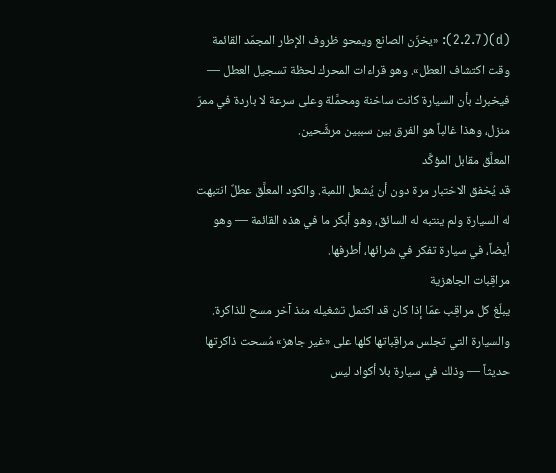(d)(2.2.7): «يخزّن الصانع ويمحو ظروف الإطار المجمّد القائمة وقت اكتشاف العطل». وهو قراءات المحرك لحظة تسجيل العطل — فيخبرك بأن السيارة كانت ساخنة ومحمَّلة وعلى سرعة لا باردة في ممرّ منزل، وهذا غالباً هو الفرق بين سببين مرشَّحين.
المعلَّق مقابل المؤكَّد
قد يُخفق الاختبار مرة دون أن يُشعل اللمبة. والكود المعلَّق عطلٌ انتبهت له السيارة ولم ينتبه له السائق، وهو أبكر ما في هذه القائمة — وهو أيضاً، في سيارة تفكر في شرائها، أطرفها.
مراقِبات الجاهزية
يبلّغ كل مراقِب عمّا إذا كان قد اكتمل تشغيله منذ آخر مسح للذاكرة. والسيارة التي تجلس مراقِباتها كلها على «غير جاهز» مُسحت ذاكرتها حديثاً — وذلك في سيارة بلا أكواد ليس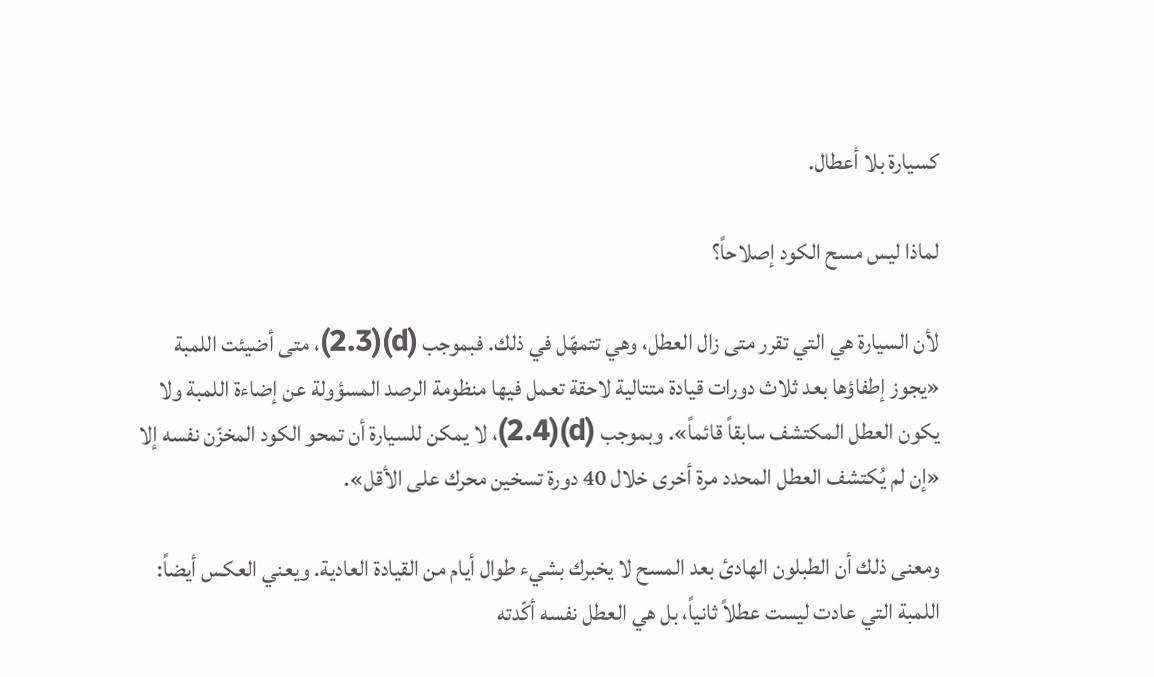كسيارة بلا أعطال.

لماذا ليس مسح الكود إصلاحاً؟

لأن السيارة هي التي تقرر متى زال العطل، وهي تتمهّل في ذلك. فبموجب (d)(2.3)، متى أضيئت اللمبة «يجوز إطفاؤها بعد ثلاث دورات قيادة متتالية لاحقة تعمل فيها منظومة الرصد المسؤولة عن إضاءة اللمبة ولا يكون العطل المكتشف سابقاً قائماً». وبموجب (d)(2.4)، لا يمكن للسيارة أن تمحو الكود المخزّن نفسه إلا «إن لم يُكتشف العطل المحدد مرة أخرى خلال 40 دورة تسخين محرك على الأقل».

ومعنى ذلك أن الطبلون الهادئ بعد المسح لا يخبرك بشيء طوال أيام من القيادة العادية. ويعني العكس أيضاً: اللمبة التي عادت ليست عطلاً ثانياً، بل هي العطل نفسه أكّدته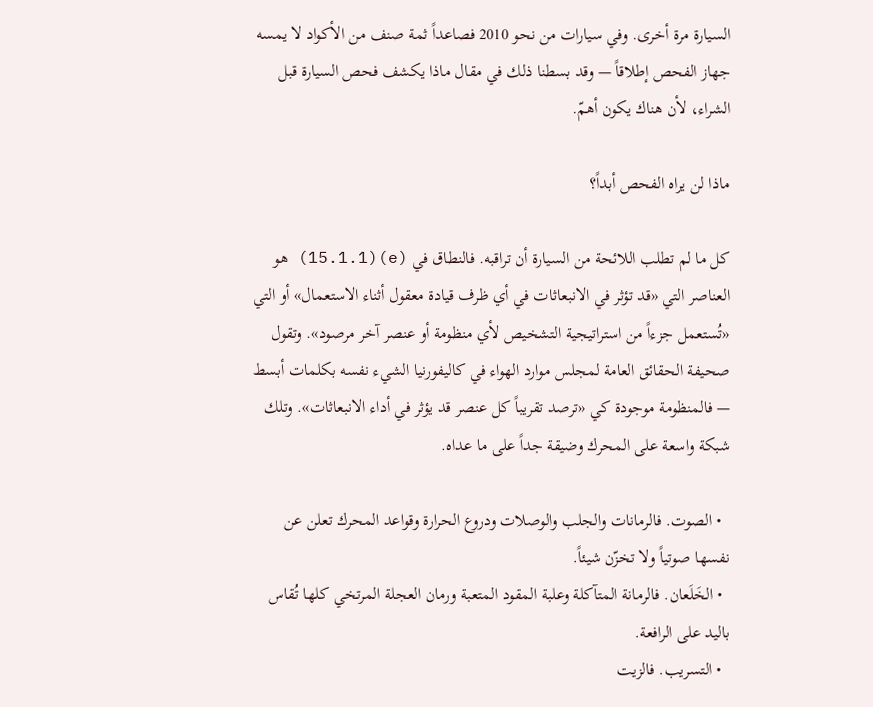السيارة مرة أخرى. وفي سيارات من نحو 2010 فصاعداً ثمة صنف من الأكواد لا يمسه جهاز الفحص إطلاقاً — وقد بسطنا ذلك في مقال ماذا يكشف فحص السيارة قبل الشراء، لأن هناك يكون أهمّ.

ماذا لن يراه الفحص أبداً؟

كل ما لم تطلب اللائحة من السيارة أن تراقبه. فالنطاق في (e)(15.1.1) هو العناصر التي «قد تؤثر في الانبعاثات في أي ظرف قيادة معقول أثناء الاستعمال» أو التي «تُستعمل جزءاً من استراتيجية التشخيص لأي منظومة أو عنصر آخر مرصود». وتقول صحيفة الحقائق العامة لمجلس موارد الهواء في كاليفورنيا الشيء نفسه بكلمات أبسط — فالمنظومة موجودة كي «ترصد تقريباً كل عنصر قد يؤثر في أداء الانبعاثات». وتلك شبكة واسعة على المحرك وضيقة جداً على ما عداه.

  • الصوت. فالرمانات والجلب والوصلات ودروع الحرارة وقواعد المحرك تعلن عن نفسها صوتياً ولا تخزّن شيئاً.
  • الخَلَعان. فالرمانة المتآكلة وعلبة المقود المتعبة ورمان العجلة المرتخي كلها تُقاس باليد على الرافعة.
  • التسريب. فالزيت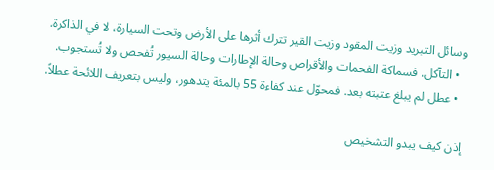وسائل التبريد وزيت المقود وزيت القير تترك أثرها على الأرض وتحت السيارة، لا في الذاكرة.
  • التآكل. فسماكة الفحمات والأقراص وحالة الإطارات وحالة السيور تُفحص ولا تُستجوب.
  • عطل لم يبلغ عتبته بعد. فمحوّل عند كفاءة 55 بالمئة يتدهور، وليس بتعريف اللائحة عطلاً.

إذن كيف يبدو التشخيص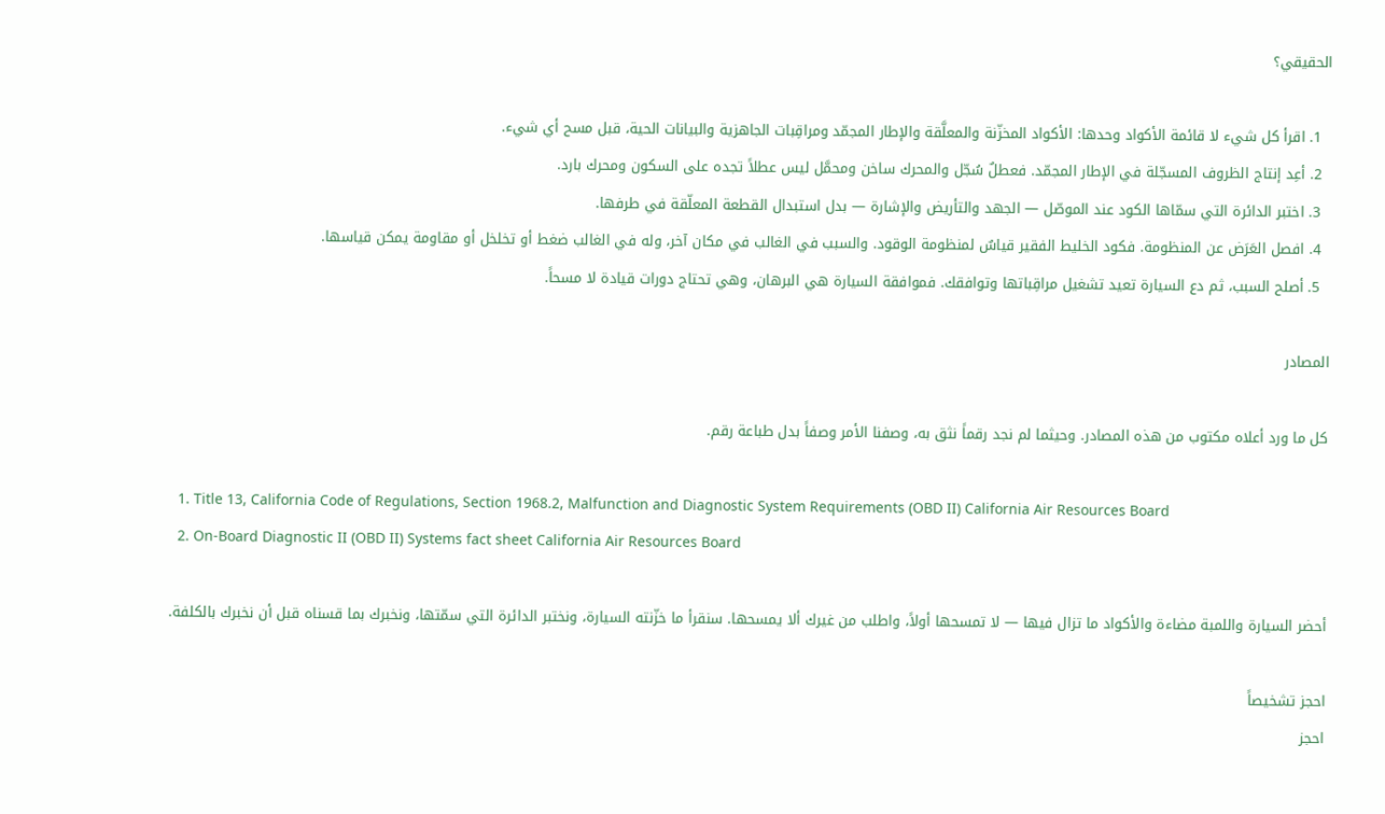الحقيقي؟

  1. اقرأ كل شيء لا قائمة الأكواد وحدها: الأكواد المخزّنة والمعلَّقة والإطار المجمّد ومراقِبات الجاهزية والبيانات الحية، قبل مسح أي شيء.
  2. أعِد إنتاج الظروف المسجّلة في الإطار المجمّد. فعطلٌ سُجّل والمحرك ساخن ومحمَّل ليس عطلاً تجده على السكون ومحرك بارد.
  3. اختبر الدائرة التي سمّاها الكود عند الموصّل — الجهد والتأريض والإشارة — بدل استبدال القطعة المعلّقة في طرفها.
  4. افصل العَرَض عن المنظومة. فكود الخليط الفقير قياسٌ لمنظومة الوقود. والسبب في الغالب في مكان آخر، وله في الغالب ضغط أو تخلخل أو مقاومة يمكن قياسها.
  5. أصلح السبب، ثم دع السيارة تعيد تشغيل مراقِباتها وتوافقك. فموافقة السيارة هي البرهان، وهي تحتاج دورات قيادة لا مسحاً.

المصادر

كل ما ورد أعلاه مكتوب من هذه المصادر. وحيثما لم نجد رقماً نثق به، وصفنا الأمر وصفاً بدل طباعة رقم.

  1. Title 13, California Code of Regulations, Section 1968.2, Malfunction and Diagnostic System Requirements (OBD II) California Air Resources Board
  2. On-Board Diagnostic II (OBD II) Systems fact sheet California Air Resources Board

أحضر السيارة واللمبة مضاءة والأكواد ما تزال فيها — لا تمسحها أولاً، واطلب من غيرك ألا يمسحها. سنقرأ ما خزّنته السيارة، ونختبر الدائرة التي سمّتها، ونخبرك بما قسناه قبل أن نخبرك بالكلفة.

احجز تشخيصاً
احجز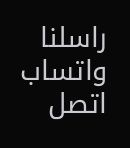راسلنا واتساب اتصل